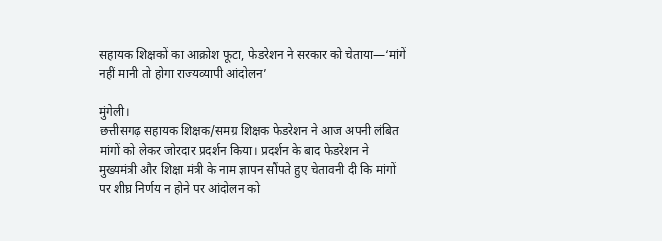सहायक शिक्षकों का आक्रोश फूटा, फेडरेशन ने सरकार को चेताया—‘मांगें नहीं मानी तो होगा राज्यव्यापी आंदोलन’

मुंगेली।
छत्तीसगढ़ सहायक शिक्षक/समग्र शिक्षक फेडरेशन ने आज अपनी लंबित मांगों को लेकर जोरदार प्रदर्शन किया। प्रदर्शन के बाद फेडरेशन ने मुख्यमंत्री और शिक्षा मंत्री के नाम ज्ञापन सौंपते हुए चेतावनी दी कि मांगों पर शीघ्र निर्णय न होने पर आंदोलन को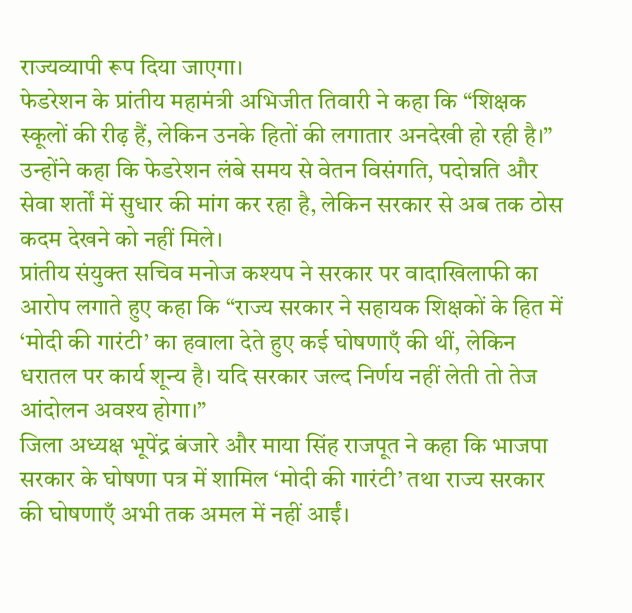राज्यव्यापी रूप दिया जाएगा।
फेडरेशन के प्रांतीय महामंत्री अभिजीत तिवारी ने कहा कि “शिक्षक स्कूलों की रीढ़ हैं, लेकिन उनके हितों की लगातार अनदेखी हो रही है।” उन्होंने कहा कि फेडरेशन लंबे समय से वेतन विसंगति, पदोन्नति और सेवा शर्तों में सुधार की मांग कर रहा है, लेकिन सरकार से अब तक ठोस कदम देखने को नहीं मिले।
प्रांतीय संयुक्त सचिव मनोज कश्यप ने सरकार पर वादाखिलाफी का आरोप लगाते हुए कहा कि “राज्य सरकार ने सहायक शिक्षकों के हित में ‘मोदी की गारंटी’ का हवाला देते हुए कई घोषणाएँ की थीं, लेकिन धरातल पर कार्य शून्य है। यदि सरकार जल्द निर्णय नहीं लेती तो तेज आंदोलन अवश्य होगा।”
जिला अध्यक्ष भूपेंद्र बंजारे और माया सिंह राजपूत ने कहा कि भाजपा सरकार के घोषणा पत्र में शामिल ‘मोदी की गारंटी’ तथा राज्य सरकार की घोषणाएँ अभी तक अमल में नहीं आईं।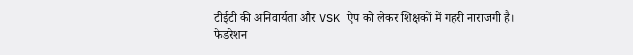टीईटी की अनिवार्यता और VSK ऐप को लेकर शिक्षकों में गहरी नाराजगी है।
फेडरेशन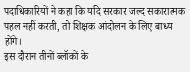पदाधिकारियों ने कहा कि यदि सरकार जल्द सकारात्मक पहल नहीं करती, तो शिक्षक आंदोलन के लिए बाध्य होंगे।
इस दौरान तीनों ब्लॉकों के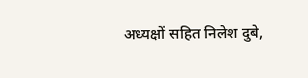अध्यक्षों सहित निलेश दुबे,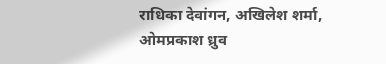राधिका देवांगन, अखिलेश शर्मा, ओमप्रकाश ध्रुव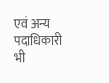एवं अन्य पदाधिकारी भी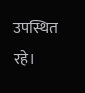उपस्थित रहे।